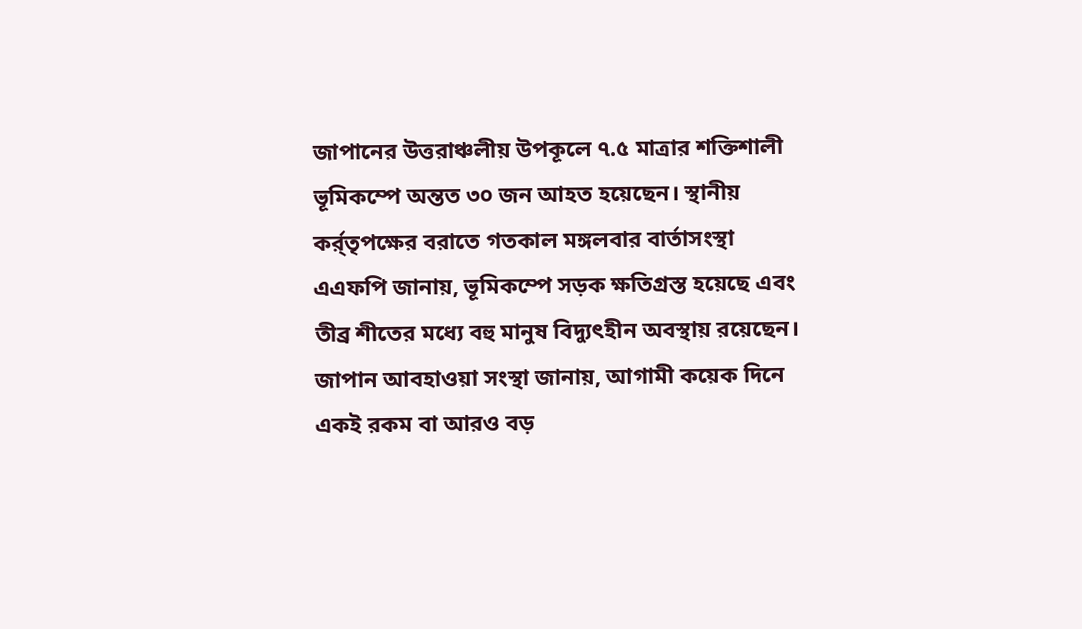জাপানের উত্তরাঞ্চলীয় উপকূলে ৭.৫ মাত্রার শক্তিশালী ভূমিকম্পে অন্তত ৩০ জন আহত হয়েছেন। স্থানীয় কর্র্তৃপক্ষের বরাতে গতকাল মঙ্গলবার বার্তাসংস্থা এএফপি জানায়, ভূমিকম্পে সড়ক ক্ষতিগ্রস্ত হয়েছে এবং তীব্র শীতের মধ্যে বহু মানুষ বিদ্যুৎহীন অবস্থায় রয়েছেন। জাপান আবহাওয়া সংস্থা জানায়, আগামী কয়েক দিনে একই রকম বা আরও বড়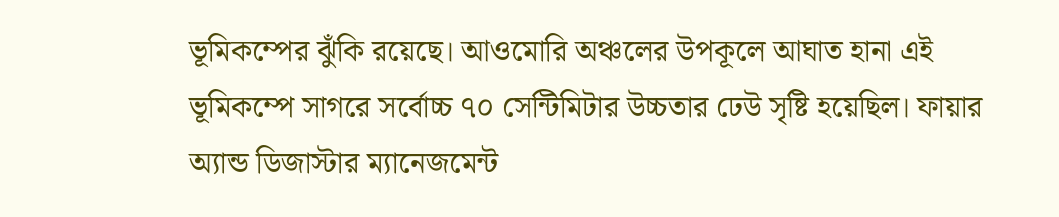ভূমিকম্পের ঝুঁকি রয়েছে। আওমোরি অঞ্চলের উপকূলে আঘাত হানা এই ভূমিকম্পে সাগরে সর্বোচ্চ ৭০ সেন্টিমিটার উচ্চতার ঢেউ সৃষ্টি হয়েছিল। ফায়ার অ্যান্ড ডিজাস্টার ম্যানেজমেন্ট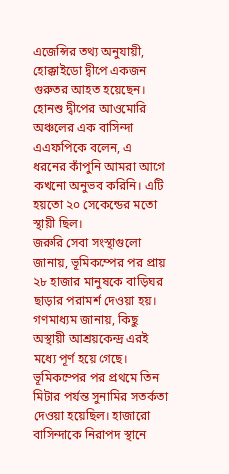এজেন্সির তথ্য অনুযায়ী, হোক্কাইডো দ্বীপে একজন গুরুতর আহত হয়েছেন। হোনশু দ্বীপের আওমোরি অঞ্চলের এক বাসিন্দা এএফপিকে বলেন, এ ধরনের কাঁপুনি আমরা আগে কখনো অনুভব করিনি। এটি হয়তো ২০ সেকেন্ডের মতো স্থায়ী ছিল।
জরুরি সেবা সংস্থাগুলো জানায়, ভূমিকম্পের পর প্রায় ২৮ হাজার মানুষকে বাড়িঘর ছাড়ার পরামর্শ দেওয়া হয়। গণমাধ্যম জানায়, কিছু অস্থায়ী আশ্রয়কেন্দ্র এরই মধ্যে পূর্ণ হয়ে গেছে। ভূমিকম্পের পর প্রথমে তিন মিটার পর্যন্ত সুনামির সতর্কতা দেওয়া হয়েছিল। হাজারো বাসিন্দাকে নিরাপদ স্থানে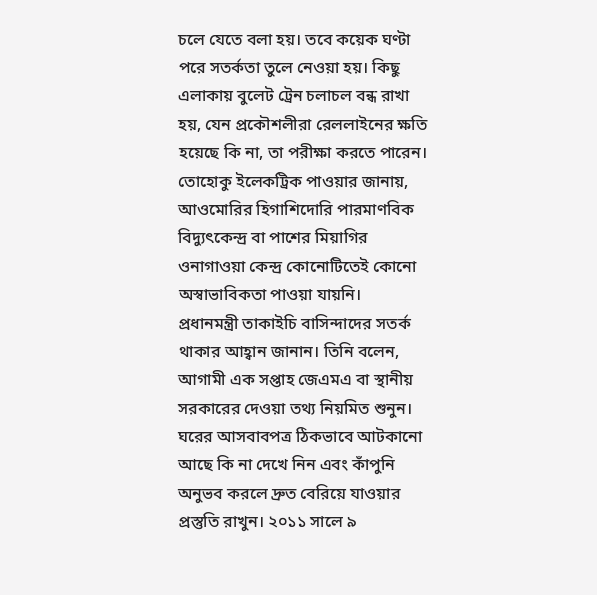চলে যেতে বলা হয়। তবে কয়েক ঘণ্টা পরে সতর্কতা তুলে নেওয়া হয়। কিছু এলাকায় বুলেট ট্রেন চলাচল বন্ধ রাখা হয়, যেন প্রকৌশলীরা রেললাইনের ক্ষতি হয়েছে কি না, তা পরীক্ষা করতে পারেন।
তোহোকু ইলেকট্রিক পাওয়ার জানায়, আওমোরির হিগাশিদোরি পারমাণবিক বিদ্যুৎকেন্দ্র বা পাশের মিয়াগির ওনাগাওয়া কেন্দ্র কোনোটিতেই কোনো অস্বাভাবিকতা পাওয়া যায়নি।
প্রধানমন্ত্রী তাকাইচি বাসিন্দাদের সতর্ক থাকার আহ্বান জানান। তিনি বলেন, আগামী এক সপ্তাহ জেএমএ বা স্থানীয় সরকারের দেওয়া তথ্য নিয়মিত শুনুন। ঘরের আসবাবপত্র ঠিকভাবে আটকানো আছে কি না দেখে নিন এবং কাঁপুনি অনুভব করলে দ্রুত বেরিয়ে যাওয়ার প্রস্তুতি রাখুন। ২০১১ সালে ৯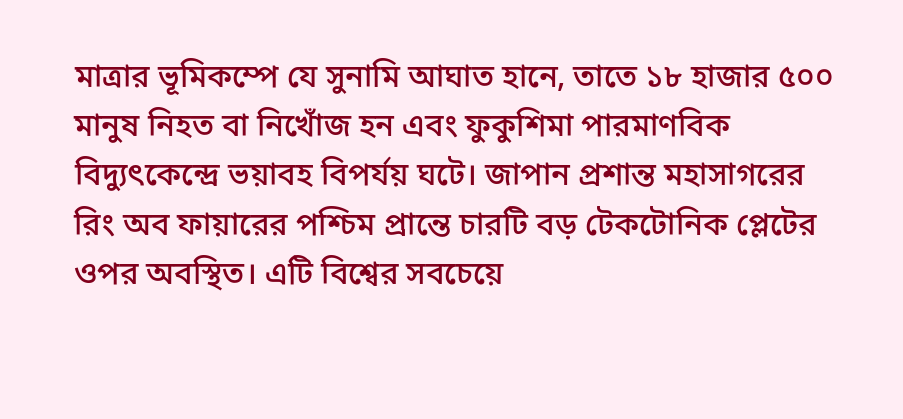মাত্রার ভূমিকম্পে যে সুনামি আঘাত হানে, তাতে ১৮ হাজার ৫০০ মানুষ নিহত বা নিখোঁজ হন এবং ফুকুশিমা পারমাণবিক বিদ্যুৎকেন্দ্রে ভয়াবহ বিপর্যয় ঘটে। জাপান প্রশান্ত মহাসাগরের রিং অব ফায়ারের পশ্চিম প্রান্তে চারটি বড় টেকটোনিক প্লেটের ওপর অবস্থিত। এটি বিশ্বের সবচেয়ে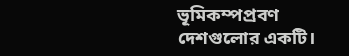ভূমিকম্পপ্রবণ দেশগুলোর একটি।